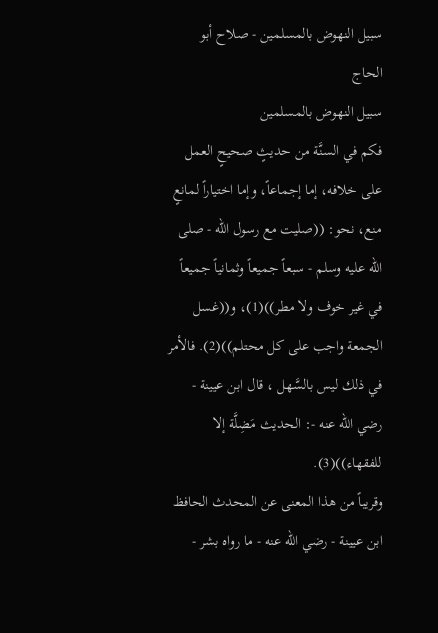سبيل النهوض بالمسلمين - صلاح أبو الحاج
سبيل النهوض بالمسلمين
فكم في السنَّة من حديثٍ صحيحٍ العمل على خلافه، إما إجماعاً، وإما اختياراً لمانعٍ منع، نحو: ((صليت مع رسول الله - صلى الله عليه وسلم - سبعاً جميعاً وثمانياً جميعاً في غير خوف ولا مطر))(1)، و((غسل الجمعة واجب على كل محتلم))(2). فالأمر في ذلك ليس بالسَّهل ، قال ابن عيينة - رضي الله عنه -: الحديث مَضِلَّة إلا للفقهاء))(3).
وقريباً من هذا المعنى عن المحدث الحافظ ابن عيينة - رضي الله عنه - ما رواه بشر -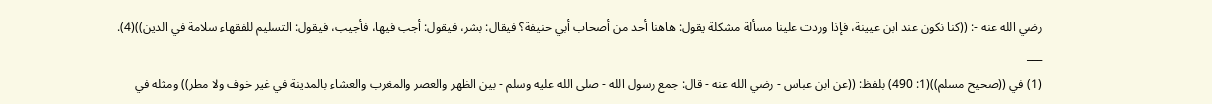رضي الله عنه -: ((كنا نكون عند ابن عيينة، فإذا وردت علينا مسألة مشكلة يقول: هاهنا أحد من أصحاب أبي حنيفة؟ فيقال: بشر، فيقول: أجب فيها، فأجيب، فيقول: التسليم للفقهاء سلامة في الدين))(4).
___
(1) في ((صحيح مسلم))(1: 490) بلفظ: ((عن ابن عباس - رضي الله عنه - قال: جمع رسول الله - صلى الله عليه وسلم - بين الظهر والعصر والمغرب والعشاء بالمدينة في غير خوف ولا مطر)) ومثله في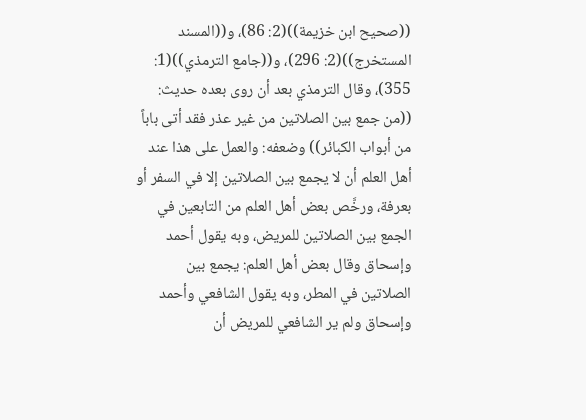((صحيح ابن خزيمة))(2: 86)، و((المسند المستخرج))(2: 296)، و((جامع الترمذي))(1: 355)، وقال الترمذي بعد أن روى بعده حديث: ((من جمع بين الصلاتين من غير عذر فقد أتى باباً من أبواب الكبائر)) وضعفه: والعمل على هذا عند أهل العلم أن لا يجمع بين الصلاتين إلا في السفر أو بعرفة، ورخَّص بعض أهل العلم من التابعين في الجمع بين الصلاتين للمريض، وبه يقول أحمد وإسحاق وقال بعض أهل العلم: يجمع بين الصلاتين في المطر، وبه يقول الشافعي وأحمد وإسحاق ولم ير الشافعي للمريض أن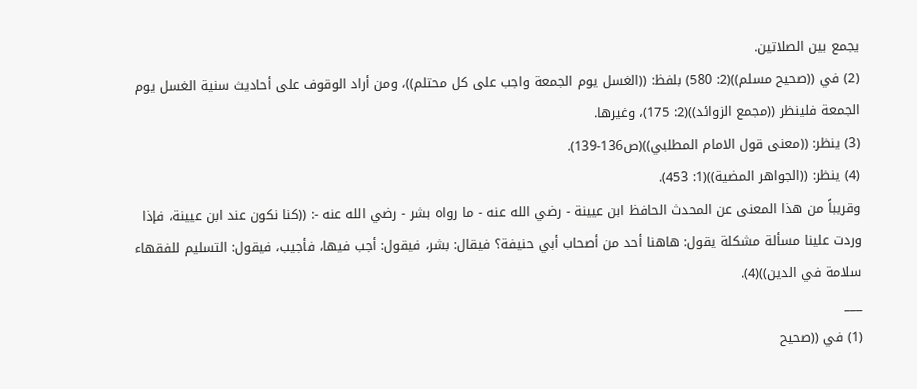يجمع بين الصلاتين.
(2) في ((صحيح مسلم))(2: 580) بلفظ: ((الغسل يوم الجمعة واجب على كل محتلم))، ومن أراد الوقوف على أحاديث سنية الغسل يوم الجمعة فلينظر ((مجمع الزوائد))(2: 175)، وغيرها.
(3) ينظر: ((معنى قول الامام المطلبي))(ص136-139).
(4) ينظر: ((الجواهر المضية))(1: 453).
وقريباً من هذا المعنى عن المحدث الحافظ ابن عيينة - رضي الله عنه - ما رواه بشر - رضي الله عنه -: ((كنا نكون عند ابن عيينة، فإذا وردت علينا مسألة مشكلة يقول: هاهنا أحد من أصحاب أبي حنيفة؟ فيقال: بشر، فيقول: أجب فيها، فأجيب، فيقول: التسليم للفقهاء سلامة في الدين))(4).
___
(1) في ((صحيح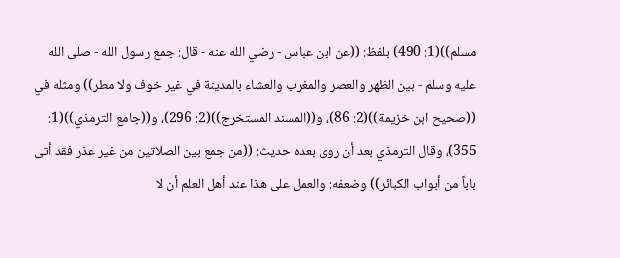مسلم))(1: 490) بلفظ: ((عن ابن عباس - رضي الله عنه - قال: جمع رسول الله - صلى الله عليه وسلم - بين الظهر والعصر والمغرب والعشاء بالمدينة في غير خوف ولا مطر)) ومثله في ((صحيح ابن خزيمة))(2: 86)، و((المسند المستخرج))(2: 296)، و((جامع الترمذي))(1: 355)، وقال الترمذي بعد أن روى بعده حديث: ((من جمع بين الصلاتين من غير عذر فقد أتى باباً من أبواب الكبائر)) وضعفه: والعمل على هذا عند أهل العلم أن لا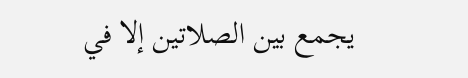يجمع بين الصلاتين إلا في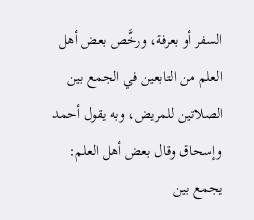السفر أو بعرفة، ورخَّص بعض أهل العلم من التابعين في الجمع بين الصلاتين للمريض، وبه يقول أحمد وإسحاق وقال بعض أهل العلم: يجمع بين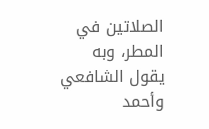الصلاتين في المطر، وبه يقول الشافعي وأحمد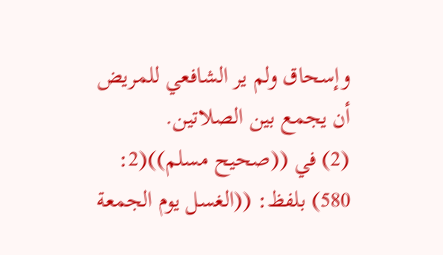وإسحاق ولم ير الشافعي للمريض أن يجمع بين الصلاتين.
(2) في ((صحيح مسلم))(2: 580) بلفظ: ((الغسل يوم الجمعة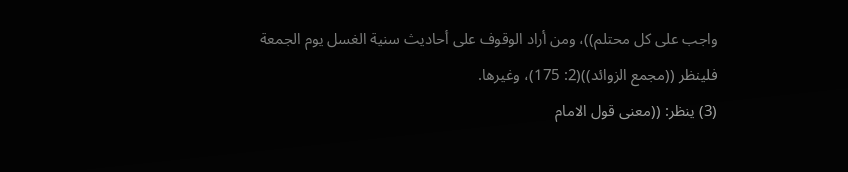واجب على كل محتلم))، ومن أراد الوقوف على أحاديث سنية الغسل يوم الجمعة فلينظر ((مجمع الزوائد))(2: 175)، وغيرها.
(3) ينظر: ((معنى قول الامام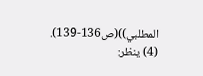المطلبي))(ص136-139).
(4) ينظر: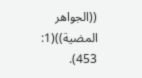((الجواهر المضية))(1: 453).